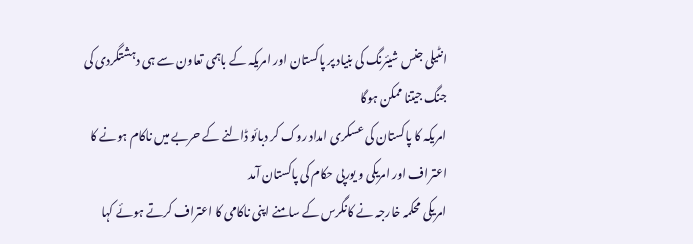انٹیلی جنس شیئرنگ کی بنیاد پر پاکستان اور امریکہ کے باہمی تعاون سے ہی دہشتگردی کی جنگ جیتنا ممکن ہوگا
امریکہ کا پاکستان کی عسکری امداد روک کر دبائو ڈالنے کے حربے میں ناکام ہونے کا اعتراف اور امریکی و یورپی حکام کی پاکستان آمد
امریکی محکمہ خارجہ نے کانگرس کے سامنے اپنی ناکامی کا اعتراف کرتے ہوئے کہا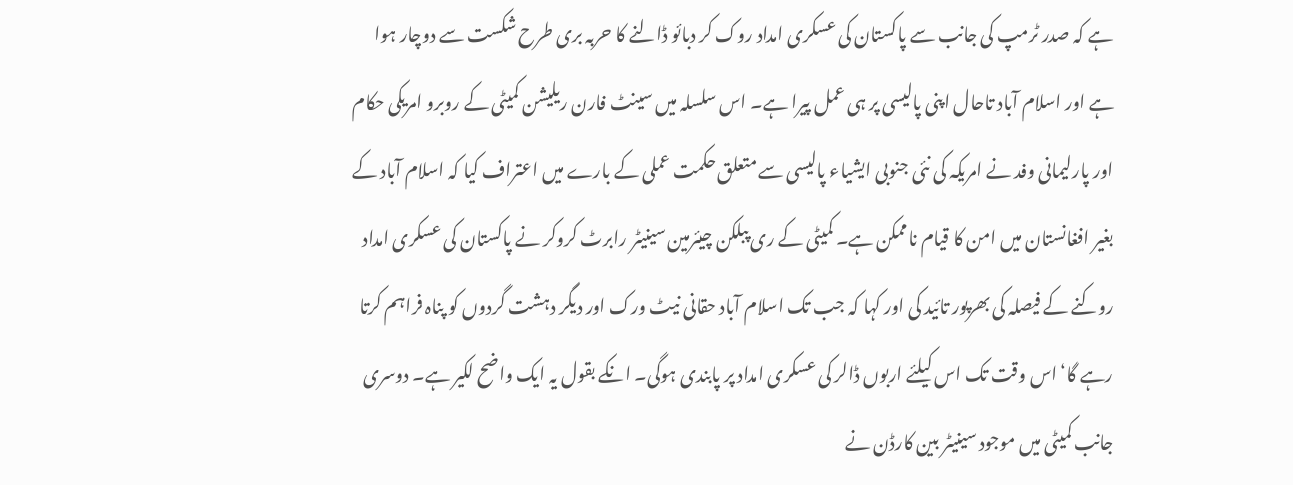ہے کہ صدر ٹرمپ کی جانب سے پاکستان کی عسکری امداد روک کر دبائو ڈالنے کا حربہ بری طرح شکست سے دوچار ہوا ہے اور اسلام آباد تاحال اپنی پالیسی پر ہی عمل پیرا ہے۔ اس سلسلہ میں سینٹ فارن ریلیشن کمیٹی کے روبرو امریکی حکام اور پارلیمانی وفد نے امریکہ کی نئی جنوبی ایشیاء پالیسی سے متعلق حکمت عملی کے بارے میں اعتراف کیا کہ اسلام آباد کے بغیر افغانستان میں امن کا قیام ناممکن ہے۔ کمیٹی کے ری پبلکن چیئرمین سینیٹر رابرٹ کروکر نے پاکستان کی عسکری امداد روکنے کے فیصلہ کی بھرپور تائید کی اور کہا کہ جب تک اسلام آباد حقانی نیٹ ورک اور دیگر دہشت گردوں کو پناہ فراہم کرتا رہے گا‘ اس وقت تک اس کیلئے اربوں ڈالر کی عسکری امداد پر پابندی ہوگی۔ انکے بقول یہ ایک واضح لکیر ہے۔ دوسری جانب کمیٹی میں موجود سینیٹر بین کارڈن نے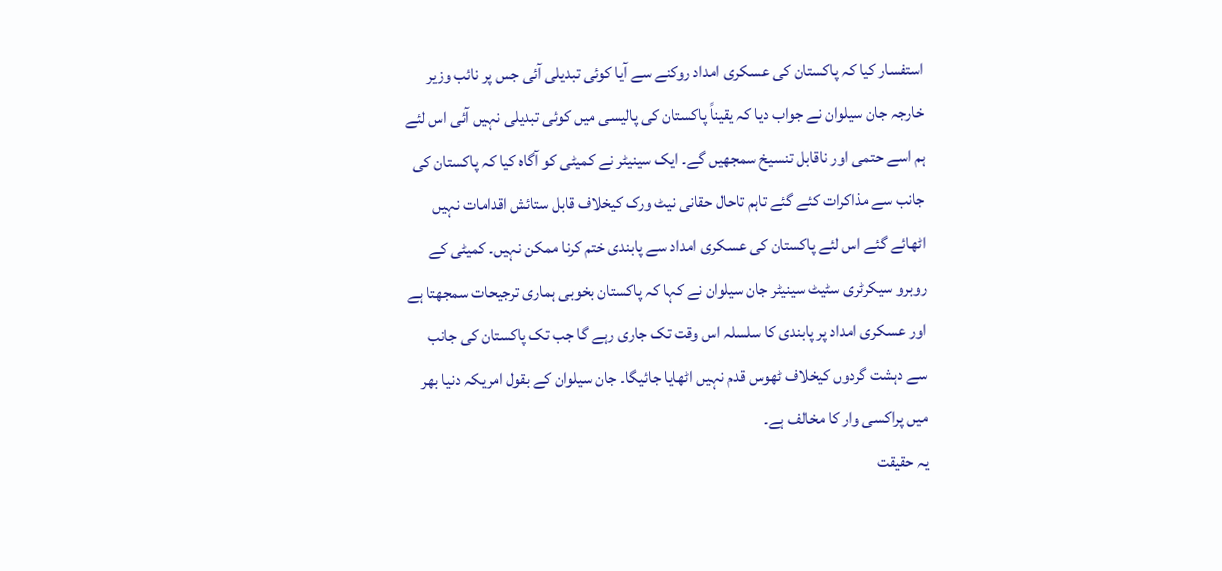استفسار کیا کہ پاکستان کی عسکری امداد روکنے سے آیا کوئی تبدیلی آئی جس پر نائب وزیر خارجہ جان سیلوان نے جواب دیا کہ یقیناً پاکستان کی پالیسی میں کوئی تبدیلی نہیں آئی اس لئے ہم اسے حتمی اور ناقابل تنسیخ سمجھیں گے۔ ایک سینیٹر نے کمیٹی کو آگاہ کیا کہ پاکستان کی جانب سے مذاکرات کئے گئے تاہم تاحال حقانی نیٹ ورک کیخلاف قابل ستائش اقدامات نہیں اٹھائے گئے اس لئے پاکستان کی عسکری امداد سے پابندی ختم کرنا ممکن نہیں۔ کمیٹی کے روبرو سیکرٹری سٹیٹ سینیٹر جان سیلوان نے کہا کہ پاکستان بخوبی ہماری ترجیحات سمجھتا ہے اور عسکری امداد پر پابندی کا سلسلہ اس وقت تک جاری رہے گا جب تک پاکستان کی جانب سے دہشت گردوں کیخلاف ٹھوس قدم نہیں اٹھایا جائیگا۔ جان سیلوان کے بقول امریکہ دنیا بھر میں پراکسی وار کا مخالف ہے۔
یہ حقیقت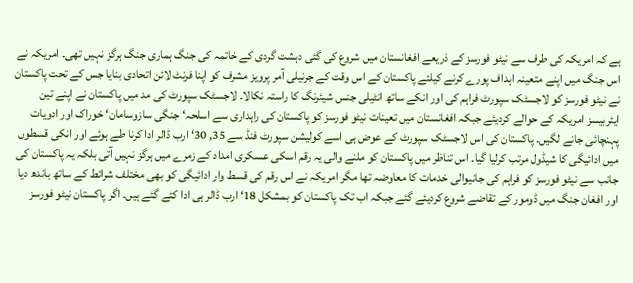ہے کہ امریکہ کی طرف سے نیٹو فورسز کے ذریعے افغانستان میں شروع کی گئی دہشت گردی کے خاتمہ کی جنگ ہماری جنگ ہرگز نہیں تھی۔ امریکہ نے اس جنگ میں اپنے متعینہ اہداف پورے کرنے کیلئے پاکستان کے اس وقت کے جرنیلی آمر پرویز مشرف کو اپنا فرنٹ لائن اتحادی بنایا جس کے تحت پاکستان نے نیٹو فورسز کو لاجسٹک سپورٹ فراہم کی اور انکے ساتھ انٹیلی جنس شیئرنگ کا راستہ نکالا۔ لاجسٹک سپورٹ کی مد میں پاکستان نے اپنے تین ایئربیسز امریکہ کے حوالے کردیئے جبکہ افغانستان میں تعینات نیٹو فورسز کو پاکستان کی راہداری سے اسلحہ‘ جنگی سازوسامان‘ خوراک اور ادویات پہنچائی جانے لگیں۔ پاکستان کی اس لاجسٹک سپورٹ کے عوض ہی اسے کولیشن سپورٹ فنڈ سے 35, 30‘ ارب ڈالر ادا کرنا طے ہوئے اور انکی قسطوں میں ادائیگی کا شیڈول مرتب کرلیا گیا۔ اس تناظر میں پاکستان کو ملنے والی یہ رقم اسکی عسکری امداد کے زمرے میں ہرگز نہیں آتی بلکہ یہ پاکستان کی جانب سے نیٹو فورسز کو فراہم کی جانیوالی خدمات کا معاوضہ تھا مگر امریکہ نے اس رقم کی قسط وار ادائیگی کو بھی مختلف شرائط کے ساتھ باندھ دیا اور افغان جنگ میں ڈومور کے تقاضے شروع کردیئے گئے جبکہ اب تک پاکستان کو بمشکل 18‘ ارب ڈالر ہی ادا کئے گئے ہیں۔ اگر پاکستان نیٹو فورسز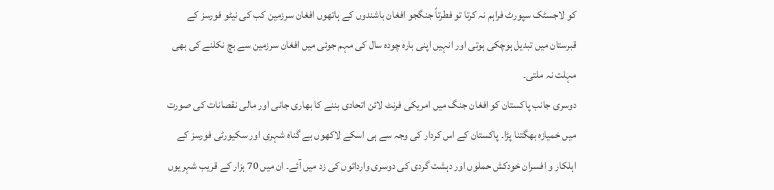کو لاجسٹک سپورٹ فراہم نہ کرتا تو فطرتاً جنگجو افغان باشندوں کے ہاتھوں افغان سرزمین کب کی نیٹو فورسز کے قبرستان میں تبدیل ہوچکی ہوتی اور انہیں اپنی بارہ چودہ سال کی مہم جوئی میں افغان سرزمین سے بچ نکلنے کی بھی مہلت نہ ملتی۔
دوسری جانب پاکستان کو افغان جنگ میں امریکی فرنٹ لائن اتحادی بننے کا بھاری جانی اور مالی نقصانات کی صورت میں خمیازہ بھگتنا پڑا۔ پاکستان کے اس کردار کی وجہ سے ہی اسکے لاکھوں بے گناہ شہری اور سکیورٹی فورسز کے اہلکار و افسران خودکش حملوں اور دہشت گردی کی دوسری وارداتوں کی زد میں آئے۔ ان میں 70 ہزار کے قریب شہریوں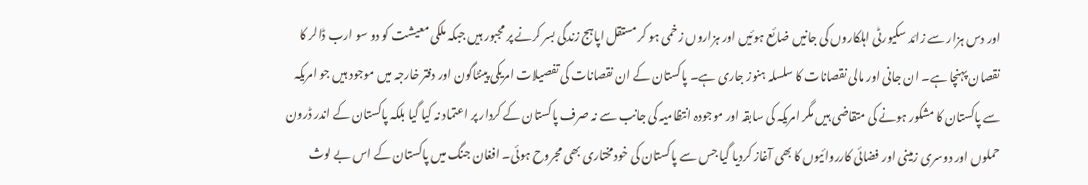اور دس ہزار سے زائد سکیورٹی اہلکاروں کی جانیں ضائع ہوئیں اور ہزاروں زخمی ہو کر مستقل اپاہج زندگی بسر کرنے پر مجبور ہیں جبکہ ملکی معیشت کو دو سو ارب ڈالر کا نقصان پہنچا ہے۔ ان جانی اور مالی نقصانات کا سلسلہ ہنوز جاری ہے۔ پاکستان کے ان نقصانات کی تفصیلات امریکی پینٹاگون اور دفتر خارجہ میں موجود ہیں جو امریکہ سے پاکستان کا مشکور ہونے کی متقاضی ہیں مگر امریکہ کی سابقہ اور موجودہ انتظامیہ کی جانب سے نہ صرف پاکستان کے کردار پر اعتماد نہ کیا گیا بلکہ پاکستان کے اندر ڈرون حملوں اور دوسری زمینی اور فضائی کارروائیوں کا بھی آغاز کردیا گیا جس سے پاکستان کی خودمختاری بھی مجروح ہوئی۔ افغان جنگ میں پاکستان کے اس بے لوث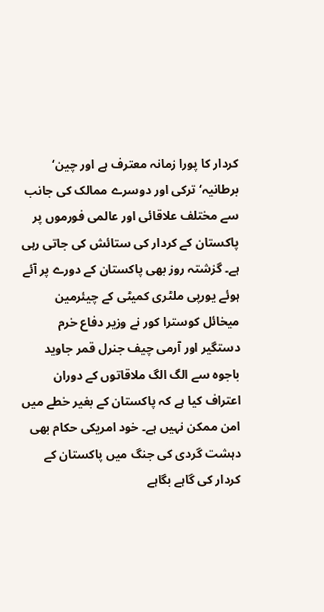کردار کا پورا زمانہ معترف ہے اور چین‘ برطانیہ‘ ترکی اور دوسرے ممالک کی جانب سے مختلف علاقائی اور عالمی فورموں پر پاکستان کے کردار کی ستائش کی جاتی رہی ہے۔ گزشتہ روز بھی پاکستان کے دورے پر آئے ہوئے یورپی ملٹری کمیٹی کے چیئرمین میخائل کوسترا کور نے وزیر دفاع خرم دستگیر اور آرمی چیف جنرل قمر جاوید باجوہ سے الگ الگ ملاقاتوں کے دوران اعتراف کیا ہے کہ پاکستان کے بغیر خطے میں امن ممکن نہیں ہے۔ خود امریکی حکام بھی دہشت گردی کی جنگ میں پاکستان کے کردار کی گاہے بگاہے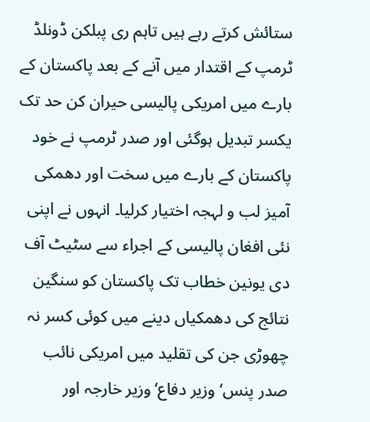ستائش کرتے رہے ہیں تاہم ری پبلکن ڈونلڈ ٹرمپ کے اقتدار میں آنے کے بعد پاکستان کے بارے میں امریکی پالیسی حیران کن حد تک یکسر تبدیل ہوگئی اور صدر ٹرمپ نے خود پاکستان کے بارے میں سخت اور دھمکی آمیز لب و لہجہ اختیار کرلیا۔ انہوں نے اپنی نئی افغان پالیسی کے اجراء سے سٹیٹ آف دی یونین خطاب تک پاکستان کو سنگین نتائج کی دھمکیاں دینے میں کوئی کسر نہ چھوڑی جن کی تقلید میں امریکی نائب صدر پنس‘ وزیر دفاع‘ وزیر خارجہ اور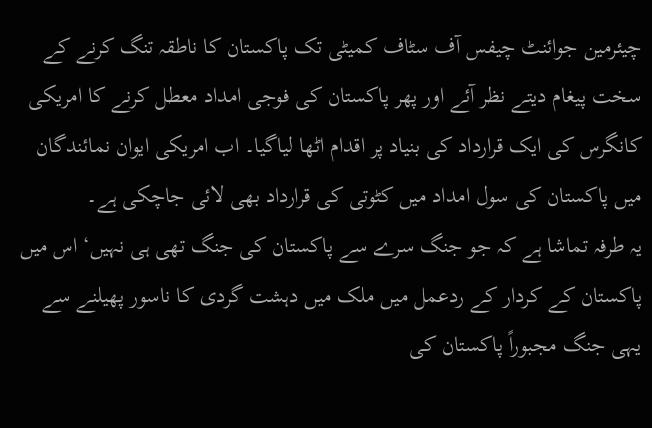چیئرمین جوائنٹ چیفس آف سٹاف کمیٹی تک پاکستان کا ناطقہ تنگ کرنے کے سخت پیغام دیتے نظر آئے اور پھر پاکستان کی فوجی امداد معطل کرنے کا امریکی کانگرس کی ایک قرارداد کی بنیاد پر اقدام اٹھا لیاگیا۔ اب امریکی ایوان نمائندگان میں پاکستان کی سول امداد میں کٹوتی کی قرارداد بھی لائی جاچکی ہے۔
یہ طرفہ تماشا ہے کہ جو جنگ سرے سے پاکستان کی جنگ تھی ہی نہیں‘ اس میں پاکستان کے کردار کے ردعمل میں ملک میں دہشت گردی کا ناسور پھیلنے سے یہی جنگ مجبوراً پاکستان کی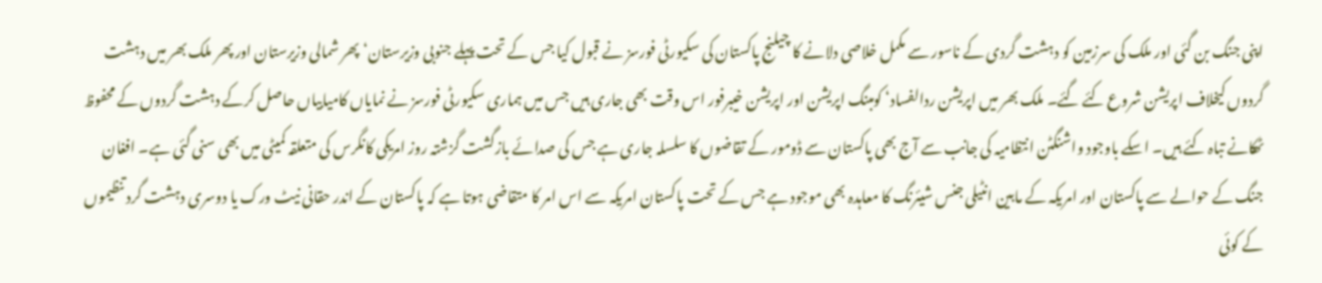اپنی جنگ بن گئی اور ملک کی سرزمین کو دہشت گردی کے ناسور سے مکمل خلاصی دلانے کا چیلنج پاکستان کی سکیورٹی فورسز نے قبول کیا جس کے تحت پہلے جنوبی وزیرستان‘ پھر شمالی وزیرستان اور پھر ملک بھر میں دہشت گردوں کیخلاف اپریشن شروع کئے گئے۔ ملک بھر میں اپریشن ردالفساد‘ کومبنگ اپریشن اور اپریشن خیبرفور اس وقت بھی جاری ہیں جس میں ہماری سکیورٹی فورسز نے نمایاں کامیابیاں حاصل کرکے دہشت گردوں کے محفوظ ٹھکانے تباہ کئے ہیں۔ اسکے باوجود واشنگٹن انتظامیہ کی جانب سے آج بھی پاکستان سے ڈومور کے تقاضوں کا سلسلہ جاری ہے جس کی صدائے بازگشت گزشتہ روز امریکی کانگرس کی متعلقہ کمیٹی میں بھی سنی گئی ہے۔ افغان جنگ کے حوالے سے پاکستان اور امریکہ کے مابین انٹیلی جنس شیئرنگ کا معاہدہ بھی موجود ہے جس کے تحت پاکستان امریکہ سے اس امر کا متقاضی ہوتا ہے کہ پاکستان کے اندر حقانی نیٹ ورک یا دوسری دہشت گرد تنظیموں کے کوئی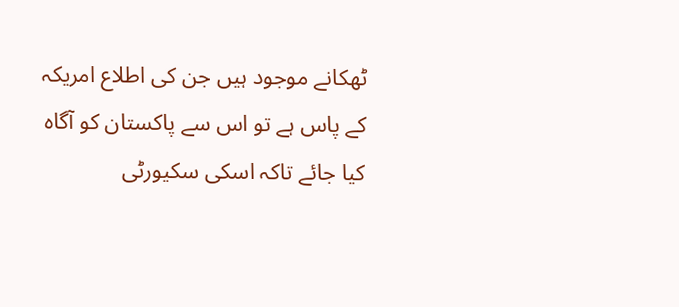ٹھکانے موجود ہیں جن کی اطلاع امریکہ کے پاس ہے تو اس سے پاکستان کو آگاہ کیا جائے تاکہ اسکی سکیورٹی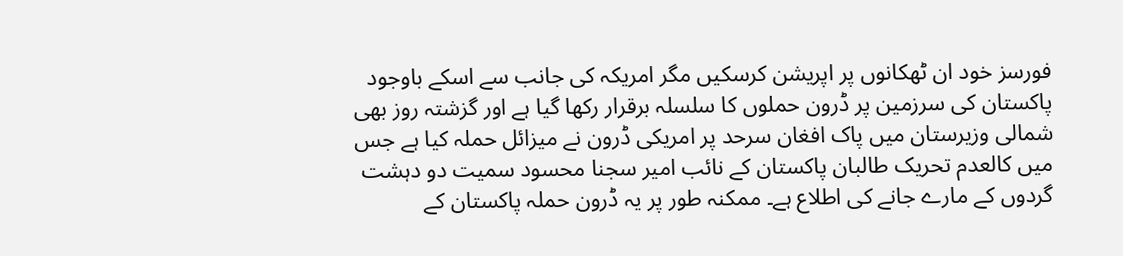فورسز خود ان ٹھکانوں پر اپریشن کرسکیں مگر امریکہ کی جانب سے اسکے باوجود پاکستان کی سرزمین پر ڈرون حملوں کا سلسلہ برقرار رکھا گیا ہے اور گزشتہ روز بھی شمالی وزیرستان میں پاک افغان سرحد پر امریکی ڈرون نے میزائل حملہ کیا ہے جس میں کالعدم تحریک طالبان پاکستان کے نائب امیر سجنا محسود سمیت دو دہشت گردوں کے مارے جانے کی اطلاع ہے۔ ممکنہ طور پر یہ ڈرون حملہ پاکستان کے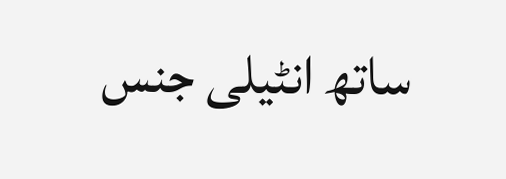ساتھ انٹیلی جنس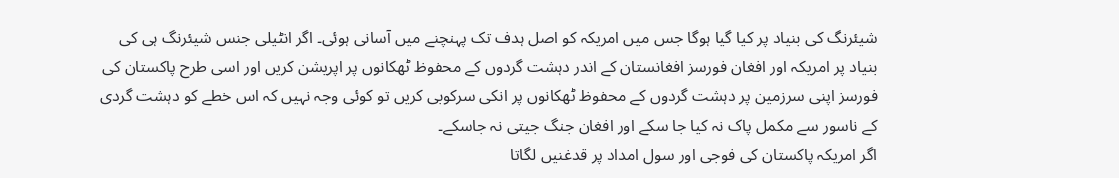شیئرنگ کی بنیاد پر کیا گیا ہوگا جس میں امریکہ کو اصل ہدف تک پہنچنے میں آسانی ہوئی۔ اگر انٹیلی جنس شیئرنگ ہی کی بنیاد پر امریکہ اور افغان فورسز افغانستان کے اندر دہشت گردوں کے محفوظ ٹھکانوں پر اپریشن کریں اور اسی طرح پاکستان کی فورسز اپنی سرزمین پر دہشت گردوں کے محفوظ ٹھکانوں پر انکی سرکوبی کریں تو کوئی وجہ نہیں کہ اس خطے کو دہشت گردی کے ناسور سے مکمل پاک نہ کیا جا سکے اور افغان جنگ جیتی نہ جاسکے۔
اگر امریکہ پاکستان کی فوجی اور سول امداد پر قدغنیں لگاتا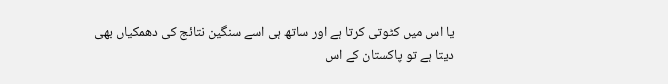یا اس میں کٹوتی کرتا ہے اور ساتھ ہی اسے سنگین نتائج کی دھمکیاں بھی دیتا ہے تو پاکستان کے اس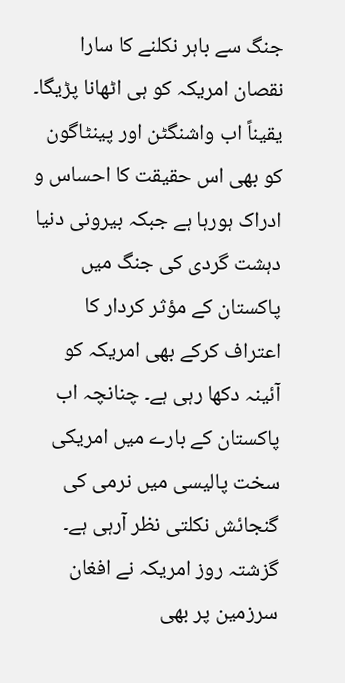جنگ سے باہر نکلنے کا سارا نقصان امریکہ کو ہی اٹھانا پڑیگا۔ یقیناً اب واشنگٹن اور پینٹاگون کو بھی اس حقیقت کا احساس و ادراک ہورہا ہے جبکہ بیرونی دنیا دہشت گردی کی جنگ میں پاکستان کے مؤثر کردار کا اعتراف کرکے بھی امریکہ کو آئینہ دکھا رہی ہے۔ چنانچہ اب پاکستان کے بارے میں امریکی سخت پالیسی میں نرمی کی گنجائش نکلتی نظر آرہی ہے۔ گزشتہ روز امریکہ نے افغان سرزمین پر بھی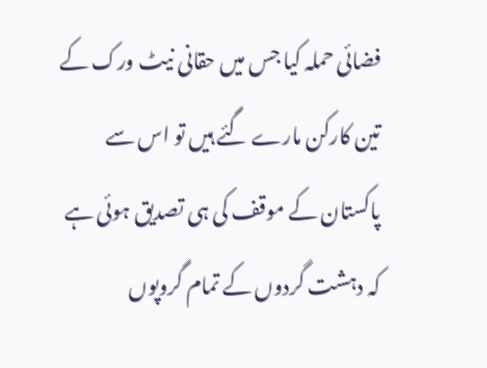فضائی حملہ کیا جس میں حقانی نیٹ ورک کے تین کارکن مارے گئے ہیں تو اس سے پاکستان کے موقف کی ہی تصدیق ہوئی ہے کہ دہشت گردوں کے تمام گروپوں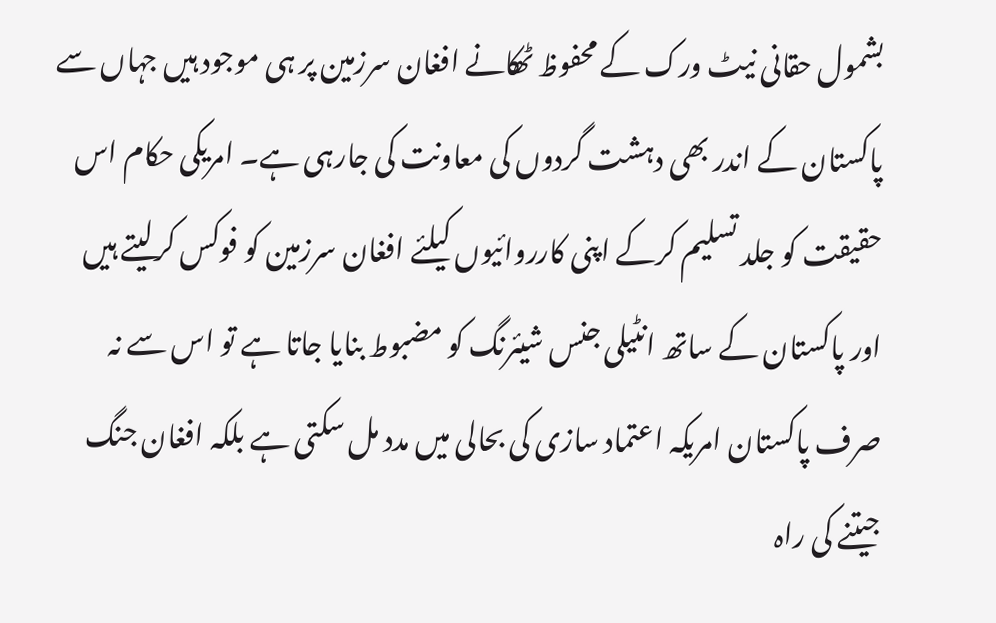بشمول حقانی نیٹ ورک کے محفوظ ٹھکانے افغان سرزمین پر ہی موجود ہیں جہاں سے پاکستان کے اندر بھی دہشت گردوں کی معاونت کی جارہی ہے۔ امریکی حکام اس حقیقت کو جلد تسلیم کرکے اپنی کارروائیوں کیلئے افغان سرزمین کو فوکس کرلیتے ہیں اور پاکستان کے ساتھ انٹیلی جنس شیئرنگ کو مضبوط بنایا جاتا ہے تو اس سے نہ صرف پاکستان امریکہ اعتماد سازی کی بحالی میں مدد مل سکتی ہے بلکہ افغان جنگ جیتنے کی راہ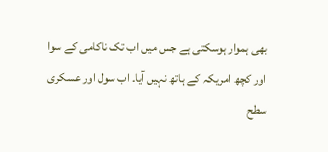بھی ہموار ہوسکتی ہے جس میں اب تک ناکامی کے سوا اور کچھ امریکہ کے ہاتھ نہیں آیا۔ اب سول اور عسکری سطح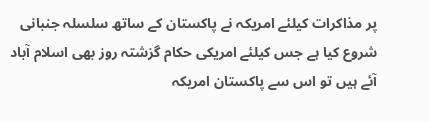پر مذاکرات کیلئے امریکہ نے پاکستان کے ساتھ سلسلہ جنبانی شروع کیا ہے جس کیلئے امریکی حکام گزشتہ روز بھی اسلام آباد آئے ہیں تو اس سے پاکستان امریکہ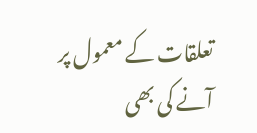تعلقات کے معمول پر آنے کی بھی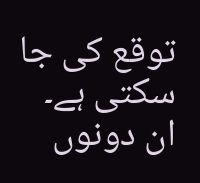توقع کی جا سکتی ہے۔ ان دونوں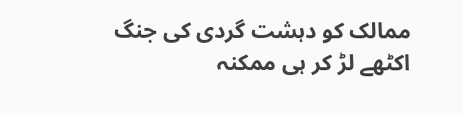ممالک کو دہشت گردی کی جنگ اکٹھے لڑ کر ہی ممکنہ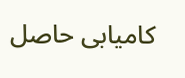کامیابی حاصل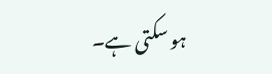ہو سکتی ہے۔